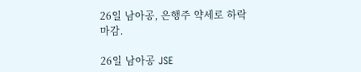26일 남아공, 은행주 약세로 하락 마감.

26일 남아공 JSE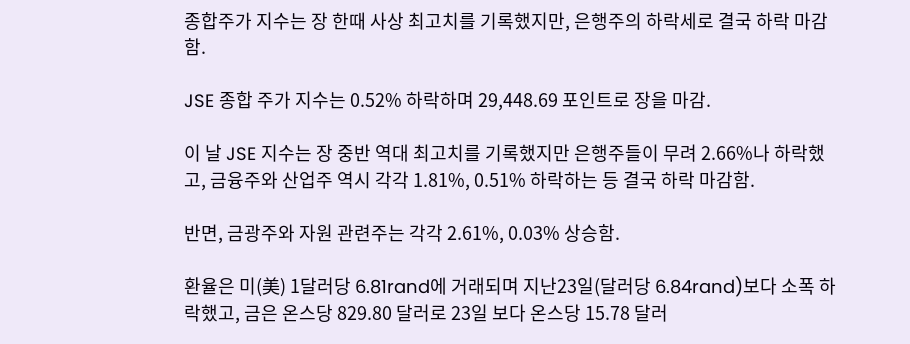종합주가 지수는 장 한때 사상 최고치를 기록했지만, 은행주의 하락세로 결국 하락 마감함.

JSE 종합 주가 지수는 0.52% 하락하며 29,448.69 포인트로 장을 마감.

이 날 JSE 지수는 장 중반 역대 최고치를 기록했지만 은행주들이 무려 2.66%나 하락했고, 금융주와 산업주 역시 각각 1.81%, 0.51% 하락하는 등 결국 하락 마감함.

반면, 금광주와 자원 관련주는 각각 2.61%, 0.03% 상승함.

환율은 미(美) 1달러당 6.81rand에 거래되며 지난23일(달러당 6.84rand)보다 소폭 하락했고, 금은 온스당 829.80 달러로 23일 보다 온스당 15.78 달러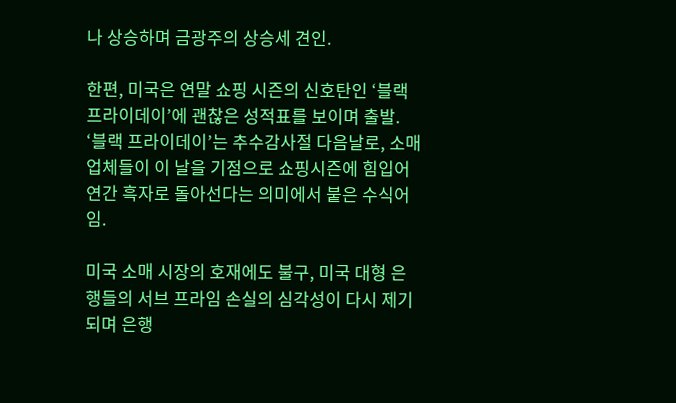나 상승하며 금광주의 상승세 견인.

한편, 미국은 연말 쇼핑 시즌의 신호탄인 ‘블랙 프라이데이’에 괜찮은 성적표를 보이며 출발.
‘블랙 프라이데이’는 추수감사절 다음날로, 소매업체들이 이 날을 기점으로 쇼핑시즌에 힘입어 연간 흑자로 돌아선다는 의미에서 붙은 수식어임.

미국 소매 시장의 호재에도 불구, 미국 대형 은행들의 서브 프라임 손실의 심각성이 다시 제기되며 은행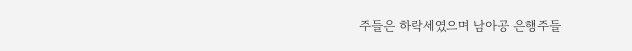주들은 하락세였으며 남아공 은행주들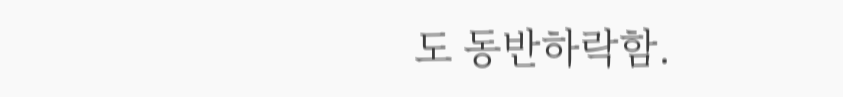도 동반하락함.